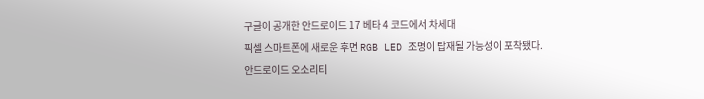구글이 공개한 안드로이드 17 베타 4 코드에서 차세대
픽셀 스마트폰에 새로운 후면 RGB LED 조명이 탑재될 가능성이 포착됐다.
안드로이드 오소리티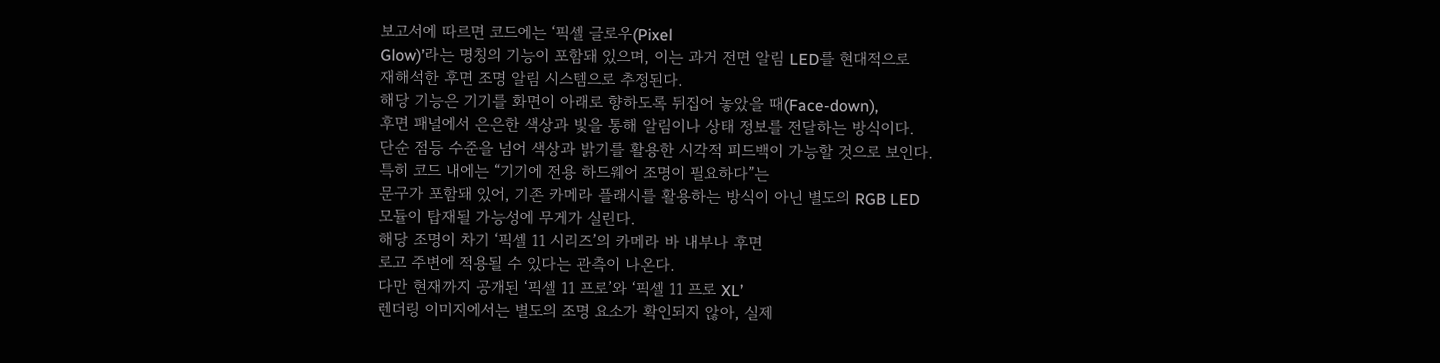보고서에 따르면 코드에는 ‘픽셀 글로우(Pixel
Glow)’라는 명칭의 기능이 포함돼 있으며, 이는 과거 전면 알림 LED를 현대적으로
재해석한 후면 조명 알림 시스템으로 추정된다.
해당 기능은 기기를 화면이 아래로 향하도록 뒤집어 놓았을 때(Face-down),
후면 패널에서 은은한 색상과 빛을 통해 알림이나 상태 정보를 전달하는 방식이다.
단순 점등 수준을 넘어 색상과 밝기를 활용한 시각적 피드백이 가능할 것으로 보인다.
특히 코드 내에는 “기기에 전용 하드웨어 조명이 필요하다”는
문구가 포함돼 있어, 기존 카메라 플래시를 활용하는 방식이 아닌 별도의 RGB LED
모듈이 탑재될 가능성에 무게가 실린다.
해당 조명이 차기 ‘픽셀 11 시리즈’의 카메라 바 내부나 후면
로고 주변에 적용될 수 있다는 관측이 나온다.
다만 현재까지 공개된 ‘픽셀 11 프로’와 ‘픽셀 11 프로 XL’
렌더링 이미지에서는 별도의 조명 요소가 확인되지 않아, 실제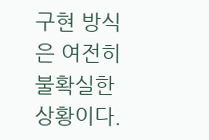구현 방식은 여전히
불확실한 상황이다.